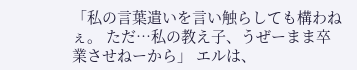「私の言葉遣いを言い触らしても構わねぇ。 ただ…私の教え子、うぜーまま卒業させねーから」 エルは、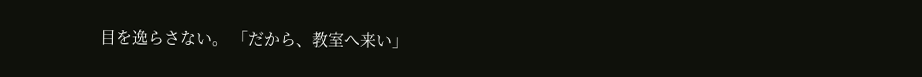目を逸らさない。 「だから、教室へ来い」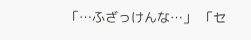「…ふざっけんな…」 「セ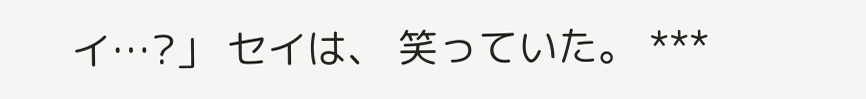イ…?」 セイは、 笑っていた。 ***